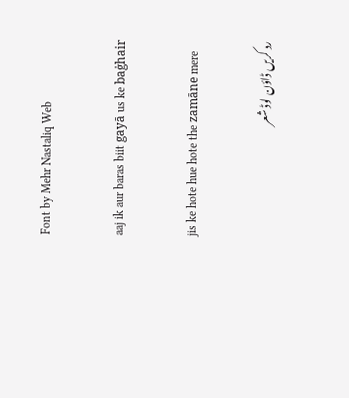Font by Mehr Nastaliq Web

aaj ik aur baras biit gayā us ke baġhair

jis ke hote hue hote the zamāne mere

رد کریں ڈاؤن لوڈ شعر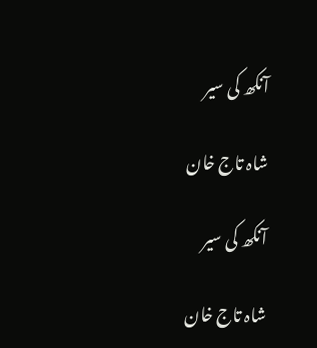آنکھ کی سیر

شاہ تاج خان

آنکھ کی سیر

شاہ تاج خان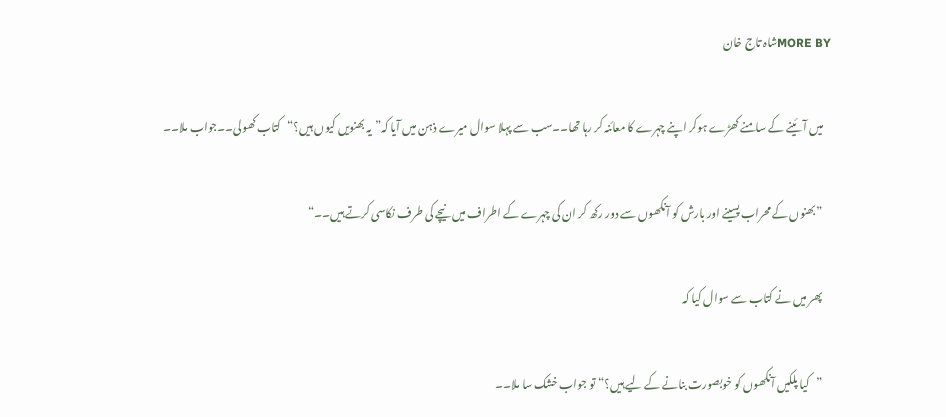MORE BYشاہ تاج خان

    میں آئینے کے سامنے کھڑے ہوکر اپنے چہرے کا معائنہ کر رہا تھا۔۔سب سے پہلا سوال میرے ذہن میں آیا کہ”یہ بھنویں کیوں ہیں؟“کتاب کھولی۔۔جواب ملا۔۔

    ”بھنوں کے محراب پسینے اور بارش کو آنکھوں سے دور رکھ کر ان کی چہرے کے اطراف میں نیچے کی طرف نکاسی کرتے ہیں۔۔“

    پھر میں نے کتاب سے سوال کیا کہ

    ”کیا پلکیں آنکھوں کو خوبصورت بنانے کے لیے ہیں؟“تو جواب خشک سا ملا۔۔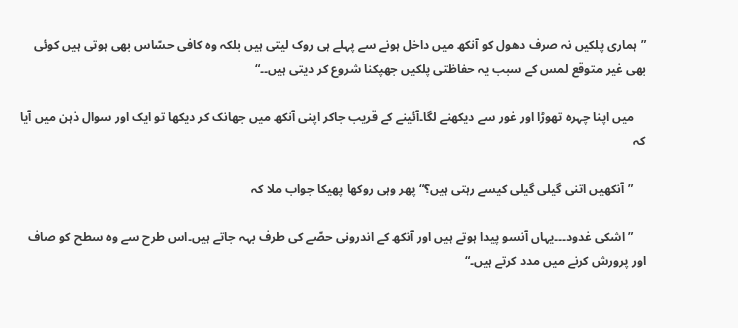”ہماری پلکیں نہ صرف دھول کو آنکھ میں داخل ہونے سے پہلے ہی روک لیتی ہیں بلکہ وہ کافی حسّاس بھی ہوتی ہیں کوئی بھی غیر متوقع لمس کے سبب یہ حفاظتی پلکیں جھپکنا شروع کر دیتی ہیں۔۔“

    میں اپنا چہرہ تھوڑا اور غور سے دیکھنے لگا۔آئینے کے قریب جاکر اپنی آنکھ میں جھانک کر دیکھا تو ایک اور سوال ذہن میں آیا کہ

    ”آنکھیں اتنی گیلی گیلی کیسے رہتی ہیں؟“پھر وہی روکھا پھیکا جواب ملا کہ

    ”اشکی غدود۔۔۔یہاں آنسو پیدا ہوتے ہیں اور آنکھ کے اندرونی حصّے کی طرف بہہ جاتے ہیں۔اس طرح سے وہ سطح کو صاف اور پرورش کرنے میں مدد کرتے ہیں۔“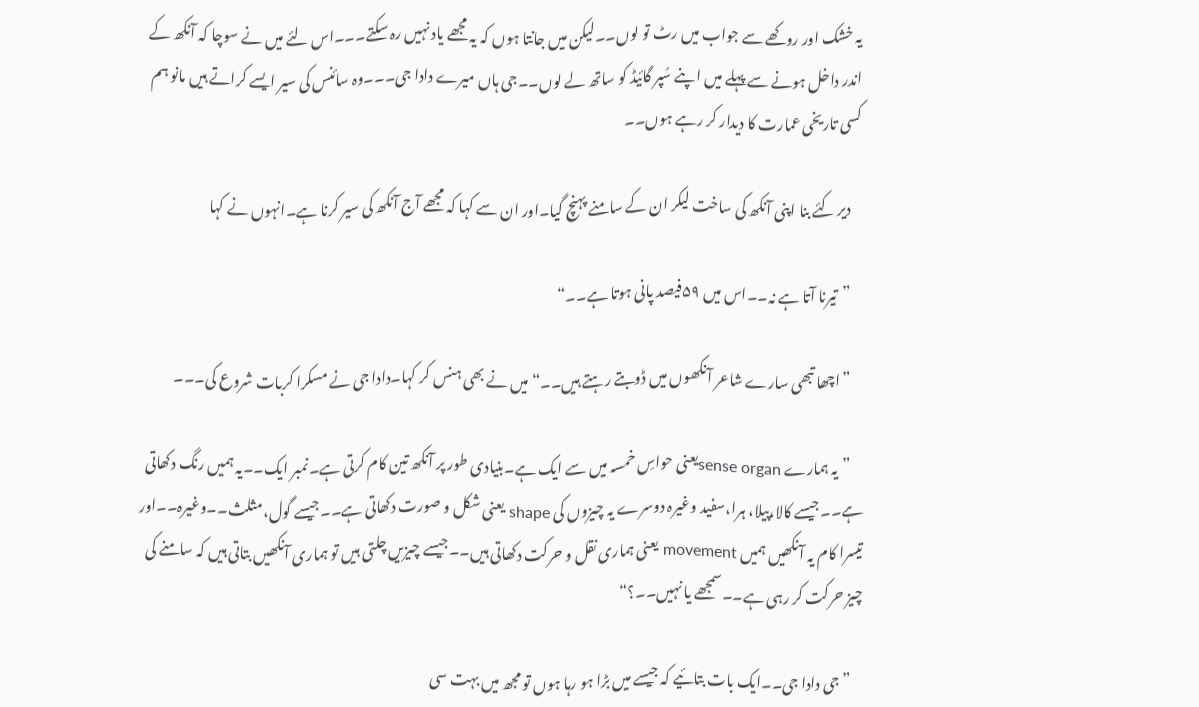یہ خشک اور روکھے سے جواب میں رٹ تو لوں۔۔لیکن میں جانتا ہوں کہ یہ مجھے یاد نہیں رہ سکتے۔۔۔اس لئے میں نے سوچا کہ آنکھ کے اندر داخل ہونے سے پہلے میں اپنے سُپر گائیڈ کو ساتھ لے لوں۔۔جی ہاں میرے دادا جی۔۔۔وہ سائنس کی سیر ایسے کراتے ہیں مانو ہم کسی تاریخی عمارت کا دیدار کر رہے ہوں۔۔

    دیر کئے بنا اپنی آنکھ کی ساخت لیکر ان کے سامنے پہنچ گیا۔اور ان سے کہا کہ مجھے آج آنکھ کی سیر کرنا ہے۔انہوں نے کہا

    ”تیرنا آتا ہے نہ۔۔اس میں ۵۹فیصد پانی ہوتا ہے۔۔“

    ”اچھا تبھی سارے شاعر آنکھوں میں ڈوبتے رہتے ہیں۔۔“میں نے بھی ہنس کر کہا۔دادا جی نے مسکرا کربات شروع کی۔۔۔

    ”یہ ہمارے sense organیعنی حواسِ خمسہ میں سے ایک ہے۔بنیادی طور پر آنکھ تین کام کرتی ہے۔نمبر ایک۔۔یہ ہمیں رنگ دکھاتی ہے۔۔جیسے کالا،پیلا، ہرا،سفید وغیرہ دوسرے یہ چیزوں کی shape یعنی شکل و صورت دکھاتی ہے۔۔جیسے گول،مثلث۔۔وغیرہ۔۔اور تیسرا کام یہ آنکھیں ہمیں movement یعنی ہماری نقل و حرکت دکھاتی ہیں۔۔جیسے چیزیں چلتی ہیں تو ہماری آنکھیں بتاتی ہیں کہ سامنے کی چیز حرکت کر رہی ہے۔۔سمجھے یا نہیں۔۔؟“

    ”جی دادا جی۔۔ایک بات بتائیے کہ جیسے میں بڑا ہو رہا ہوں تو مجھ میں بہت سی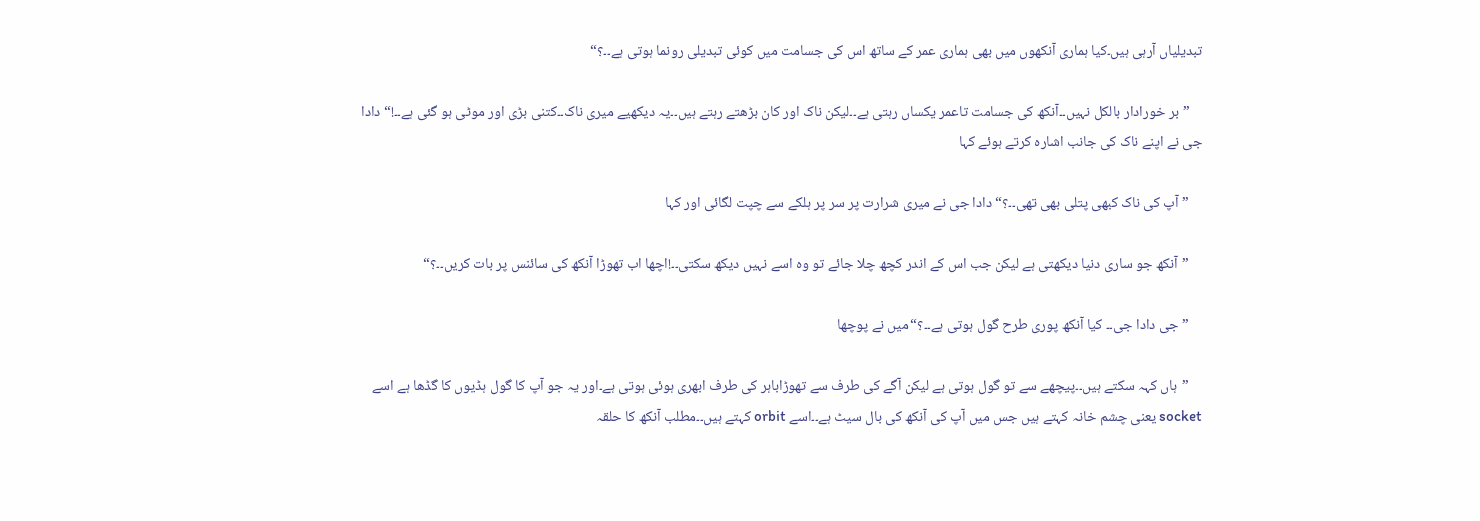تبدیلیاں آرہی ہیں۔کیا ہماری آنکھوں میں بھی ہماری عمر کے ساتھ اس کی جسامت میں کوئی تبدیلی رونما ہوتی ہے۔۔؟“

    ”بر خورادار بالکل نہیں۔۔آنکھ کی جسامت تاعمر یکساں رہتی ہے۔۔لیکن ناک اور کان بڑھتے رہتے ہیں۔۔یہ دیکھیے میری ناک۔۔کتنی بڑی اور موٹی ہو گئی ہے۔۔!“دادا جی نے اپنے ناک کی جانب اشارہ کرتے ہوئے کہا

    ”آپ کی ناک کبھی پتلی بھی تھی۔۔؟“دادا جی نے میری شرارت پر سر پر ہلکے سے چپت لگائی اور کہا

    ”آنکھ جو ساری دنیا دیکھتی ہے لیکن جب اس کے اندر کچھ چلا جائے تو وہ اسے نہیں دیکھ سکتی۔۔!اچھا اب تھوڑا آنکھ کی سائنس پر بات کریں۔۔؟“

    ”جی دادا جی۔۔ کیا آنکھ پوری طرح گول ہوتی ہے۔۔؟“میں نے پوچھا

    ”ہاں کہہ سکتے ہیں۔۔پیچھے سے تو گول ہوتی ہے لیکن آگے کی طرف سے تھوڑاباہر کی طرف ابھری ہوئی ہوتی ہے۔اور یہ جو آپ کا گول ہڈیوں کا گڈھا ہے اسے socket یعنی چشم خانہ کہتے ہیں جس میں آپ کی آنکھ کی بال سیٹ ہے۔۔اسے orbit کہتے ہیں۔۔مطلب آنکھ کا حلقہ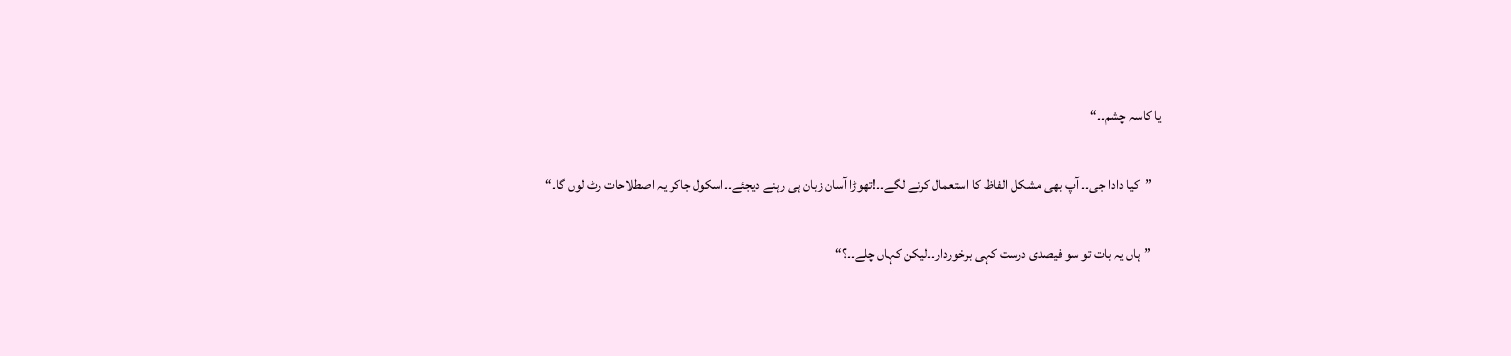یا کاسہ چشم۔۔“

    ”کیا دادا جی۔۔ آپ بھی مشکل الفاظ کا استعمال کرنے لگے۔۔!تھوڑا آسان زبان ہی رہنے دیجئے۔۔اسکول جاکر یہ اصطلاحات رٹ لوں گا۔“

    ”ہاں یہ بات تو سو فیصدی درست کہی برخوردار۔۔لیکن کہاں چلے۔۔؟“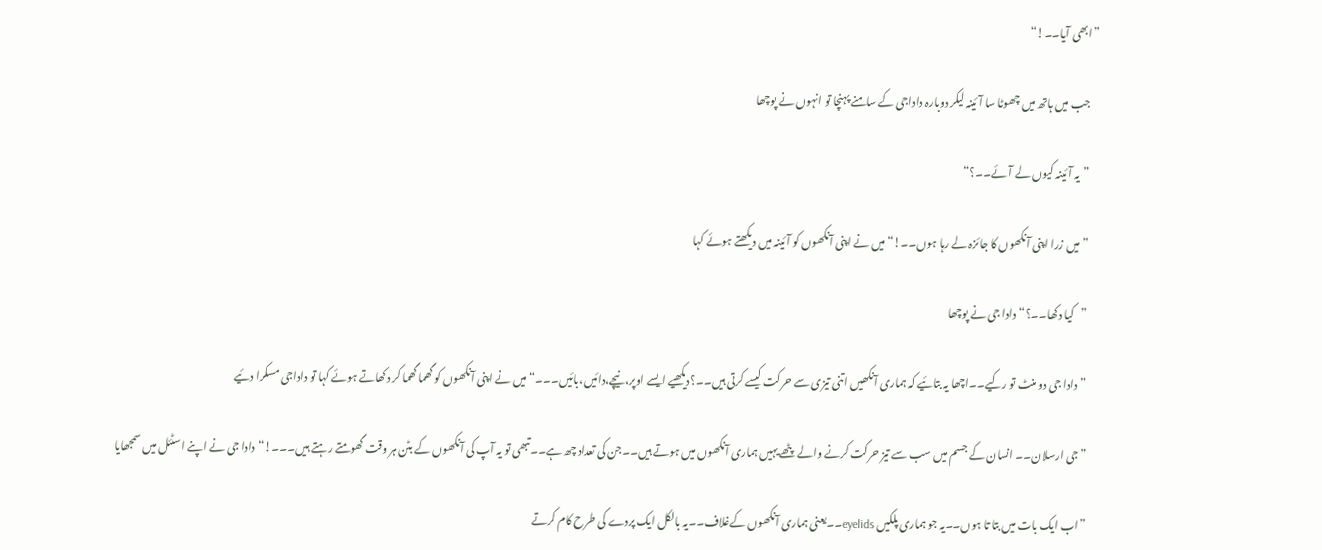”ابھی آیا۔۔!“

    جب میں ہاتھ میں چھوٹا سا آئینہ لیکر دوبارہ داداجی کے سامنے پہنچا تو انہوں نے پوچھا

    ”یہ آئینہ کیوں لے آئے۔۔؟“

    ”میں زرا اپنی آنکھوں کا جائزہ لے رہا ہوں۔۔!“میں نے اپنی آنکھوں کو آئینہ میں دیکھتے ہوئے کہا

    ”کیا دکھا۔۔؟“دادا جی نے پوچھا

    ”دادا جی دو منٹ تو رکیے۔۔اچھا یہ بتائیے کہ ہماری آنکھیں اتنی تیزی سے حرکت کیسے کرتی ہیں۔۔؟دیکھیے ایسے اوپر،نیچے،دائیں،بائیں۔۔۔“میں نے اپنی آنکھوں کو گھما گھما کر دکھاتے ہوئے کہا تو داداجی مسکرا دئیے

    ”جی ارسلان۔۔ انسان کے جسم میں سب سے تیز حرکت کرنے والے پٹھے یہیں ہماری آنکھوں میں ہوتے ہیں۔۔جن کی تعداد چھ ہے۔۔تبھی تو یہ آپ کی آنکھوں کے بٹن ہر وقت گھومتے رہتے ہیں۔۔۔!“دادا جی نے اپنے اسٹئل میں سمجھایا

    ”اب ایک بات میں بتا تا ہوں۔۔یہ جو ہماری پلکیں eyelids۔۔یعنی ہماری آنکھوں کےغلاف۔۔یہ بالکل ایک پردے کی طرح کام کرتے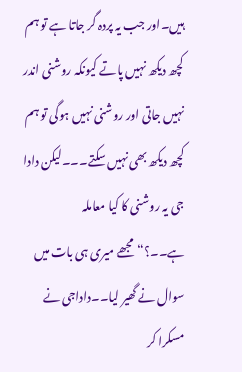ہیں۔اور جب یہ پردہ گر جاتا ہے تو ہم کچھ دیکھ نہیں پاتے کیونکہ روشنی اندر نہیں جاتی اور روشنی نہیں ہوگی تو ہم کچھ دیکھ بھی نہیں سکتے۔۔۔لیکن دادا جی یہ روشنی کا کیا معاملہ ہے۔۔؟“مجھے میری ہی بات میں سوال نے گھیر لیا۔۔داداجی نے مسکرا کر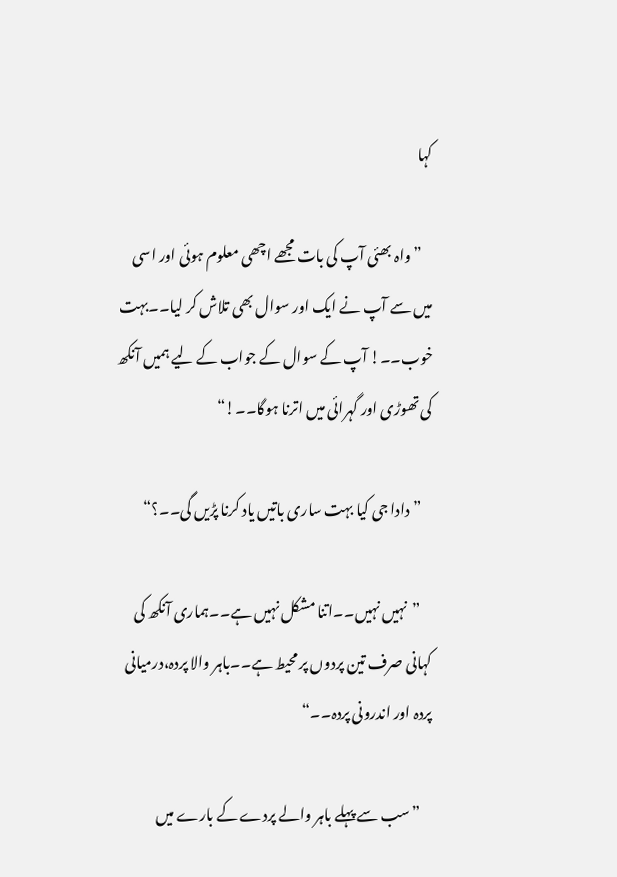کہا

    ”واہ بھئی آپ کی بات مجھے اچھی معلوم ہوئی اور اسی میں سے آپ نے ایک اور سوال بھی تلاش کر لیا۔۔بہت خوب۔۔! آپ کے سوال کے جواب کے لیے ہمیں آنکھ کی تھوڑی اور گہرائی میں اترنا ہوگا۔۔!“

    ”دادا جی کیا بہت ساری باتیں یاد کرنا پڑیں گی۔۔؟“

    ”نہیں نہیں۔۔اتنا مشکل نہیں ہے۔۔ہماری آنکھ کی کہانی صرف تین پردوں پر محیط ہے۔۔باہر والا پردہ،درمیانی پردہ اور اندرونی پردہ۔۔“

    ”سب سے پہلے باہر والے پردے کے بارے میں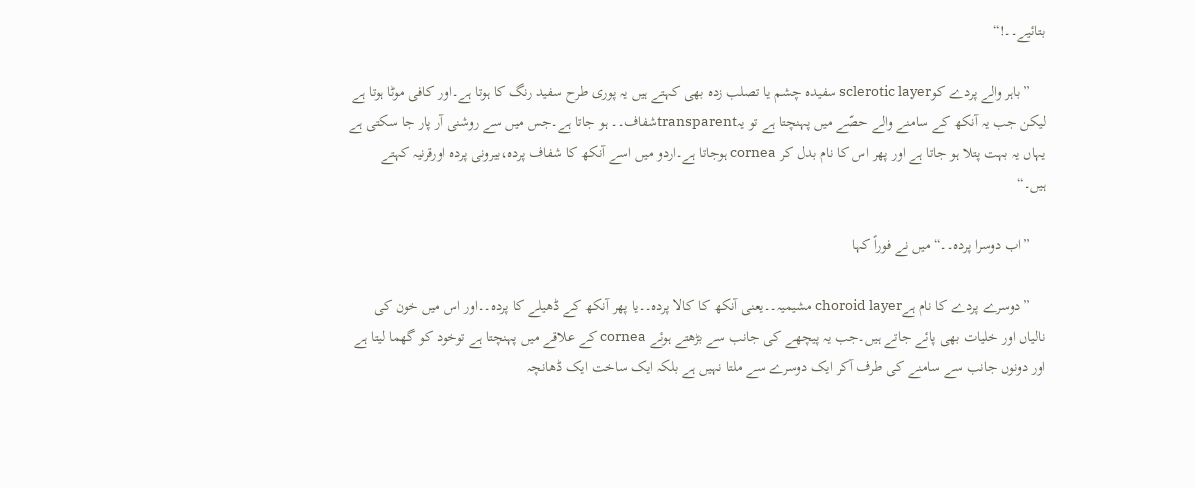بتائیے۔۔!“

    ”باہر والے پردے کوsclerotic layer سفیدہ چشم یا تصلب زدہ بھی کہتے ہیں یہ پوری طرح سفید رنگ کا ہوتا ہے۔اور کافی موٹا ہوتا ہے لیکن جب یہ آنکھ کے سامنے والے حصّے میں پہنچتا ہے تو یہtransparentشفاف۔۔ ہو جاتا ہے۔جس میں سے روشنی آر پار جا سکتی ہے یہاں یہ بہت پتلا ہو جاتا ہے اور پھر اس کا نام بدل کر cornea ہوجاتا ہے۔اردو میں اسے آنکھ کا شفاف پردہ،بیرونی پردہ اورقرنیہ کہتے ہیں۔“

    ”اب دوسرا پردہ۔۔“میں نے فوراً کہا

    ”دوسرے پردے کا نام ہےchoroid layer مشیمیہ۔۔یعنی آنکھ کا کالا پردہ۔۔یا پھر آنکھ کے ڈھیلے کا پردہ۔۔اور اس میں خون کی نالیاں اور خلیات بھی پائے جاتے ہیں۔جب یہ پیچھے کی جانب سے بڑھتے ہوئے cornea کے علاقے میں پہنچتا ہے توخود کو گھما لیتا ہے اور دونوں جانب سے سامنے کی طرف آکر ایک دوسرے سے ملتا نہیں ہے بلکہ ایک ساخت ایک ڈھانچہ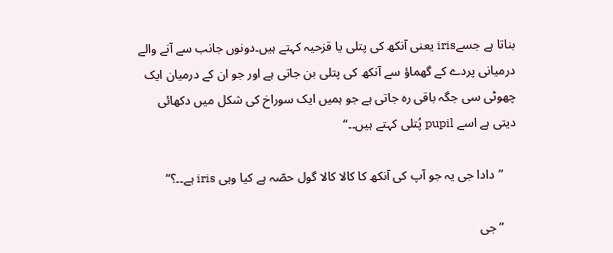بناتا ہے جسےiris یعنی آنکھ کی پتلی یا قزحیہ کہتے ہیں۔دونوں جانب سے آنے والے درمیانی پردے کے گھماؤ سے آنکھ کی پتلی بن جاتی ہے اور جو ان کے درمیان ایک چھوٹی سی جگہ باقی رہ جاتی ہے جو ہمیں ایک سوراخ کی شکل میں دکھائی دیتی ہے اسے pupil پُتلی کہتے ہیں۔۔“

    ”دادا جی یہ جو آپ کی آنکھ کا کالا کالا گول حصّہ ہے کیا وہی iris ہے۔۔؟“

    ”جی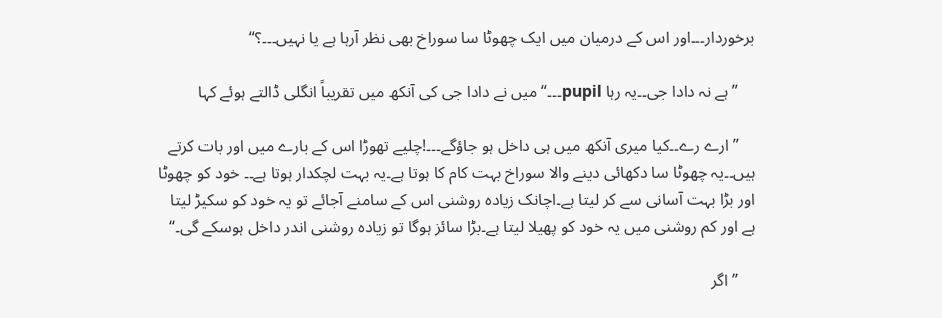برخوردار۔۔۔اور اس کے درمیان میں ایک چھوٹا سا سوراخ بھی نظر آرہا ہے یا نہیں۔۔۔؟“

    ”ہے نہ دادا جی۔۔یہ رہا pupil۔۔۔“میں نے دادا جی کی آنکھ میں تقریباً انگلی ڈالتے ہوئے کہا

    ”ارے رے۔۔کیا میری آنکھ میں ہی داخل ہو جاؤگے۔۔۔!چلیے تھوڑا اس کے بارے میں اور بات کرتے ہیں۔۔یہ چھوٹا سا دکھائی دینے والا سوراخ بہت کام کا ہوتا ہے۔یہ بہت لچکدار ہوتا ہے۔۔ خود کو چھوٹا اور بڑا بہت آسانی سے کر لیتا ہے۔اچانک زیادہ روشنی اس کے سامنے آجائے تو یہ خود کو سکیڑ لیتا ہے اور کم روشنی میں یہ خود کو پھیلا لیتا ہے۔بڑا سائز ہوگا تو زیادہ روشنی اندر داخل ہوسکے گی۔“

    ”اگر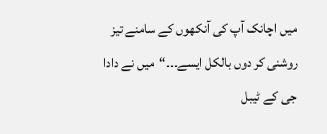میں اچانک آپ کی آنکھوں کے سامنے تیز روشنی کر دوں بالکل ایسے۔۔۔“میں نے دادا جی کے ٹیبل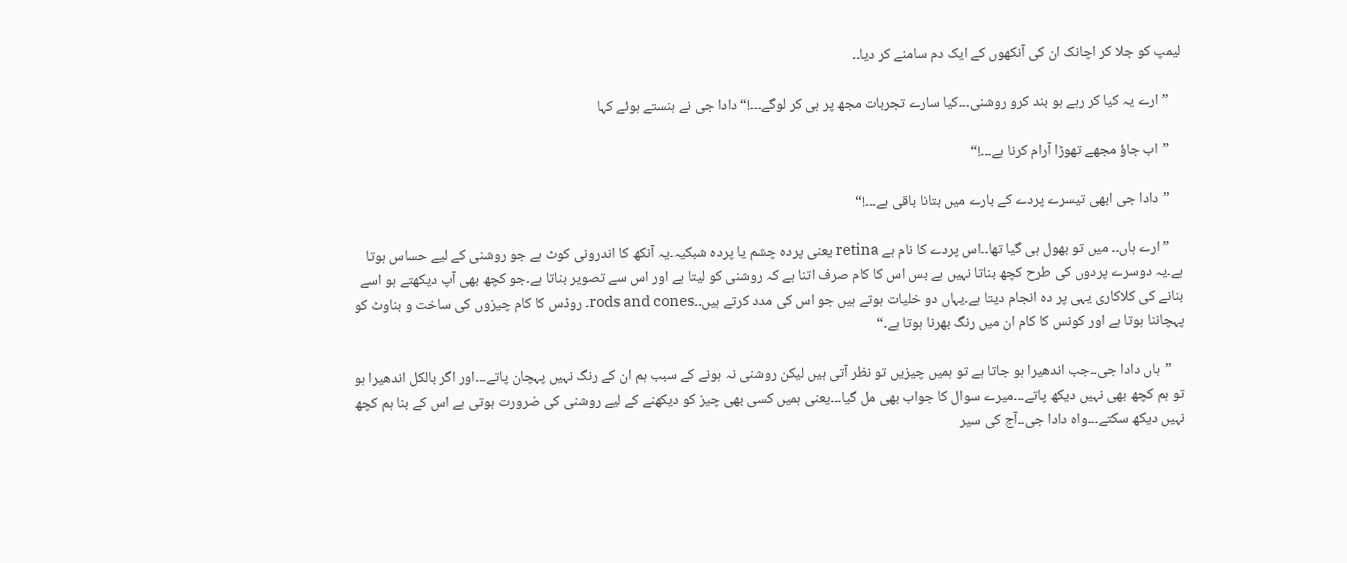لیمپ کو جلا کر اچانک ان کی آنکھوں کے ایک دم سامنے کر دیا۔۔

    ”ارے یہ کیا کر رہے ہو بند کرو روشنی۔۔۔کیا سارے تجربات مجھ پر ہی کر لوگے۔۔۔!“دادا جی نے ہنستے ہوئے کہا

    ”اب جاؤ مجھے تھوڑا آرام کرنا ہے۔۔۔!“

    ”دادا جی ابھی تیسرے پردے کے بارے میں بتانا باقی ہے۔۔۔!“

    ”ارے ہاں۔۔ میں تو بھول ہی گیا تھا۔۔اس پردے کا نام ہے retina یعنی پردہ چشم یا پردہ شبکیہ۔یہ آنکھ کا اندرونی کوٹ ہے جو روشنی کے لیے حساس ہوتا ہے۔یہ دوسرے پردوں کی طرح کچھ بناتا نہیں ہے بس اس کا کام صرف اتنا ہے کہ روشنی کو لیتا ہے اور اس سے تصویر بناتا ہے۔جو کچھ بھی آپ دیکھتے ہو اسے بنانے کی کلاکاری یہی پر دہ انجام دیتا ہے۔یہاں دو خلیات ہوتے ہیں جو اس کی مدد کرتے ہیں۔۔rods and cones۔ روڈس کا کام چیزوں کی ساخت و بناوٹ کو پہچاننا ہوتا ہے اور کونس کا کام ان میں رنگ بھرنا ہوتا ہے۔“

    ”ہاں دادا جی۔۔جب اندھیرا ہو جاتا ہے تو ہمیں چیزیں تو نظر آتی ہیں لیکن روشنی نہ ہونے کے سبب ہم ان کے رنگ نہیں پہچان پاتے۔۔۔اور اگر بالکل اندھیرا ہو تو ہم کچھ بھی نہیں دیکھ پاتے۔۔۔میرے سوال کا جواب بھی مل گیا۔۔۔یعنی ہمیں کسی بھی چیز کو دیکھنے کے لیے روشنی کی ضرورت ہوتی ہے اس کے بنا ہم کچھ نہیں دیکھ سکتے۔۔۔واہ دادا جی۔۔آج کی سیر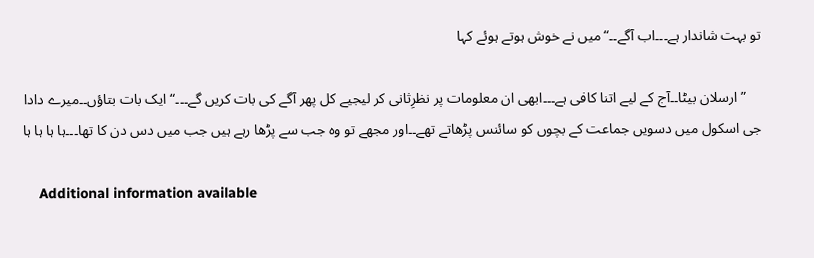تو بہت شاندار ہے۔۔۔اب آگے۔۔“میں نے خوش ہوتے ہوئے کہا

    ”ارسلان بیٹا۔۔آج کے لیے اتنا کافی ہے۔۔۔ابھی ان معلومات پر نظرِثانی کر لیجیے کل پھر آگے کی بات کریں گے۔۔۔“ایک بات بتاؤں۔۔میرے دادا جی اسکول میں دسویں جماعت کے بچوں کو سائنس پڑھاتے تھے۔۔اور مجھے تو وہ جب سے پڑھا رہے ہیں جب میں دس دن کا تھا۔۔۔ہا ہا ہا ہا

    Additional information available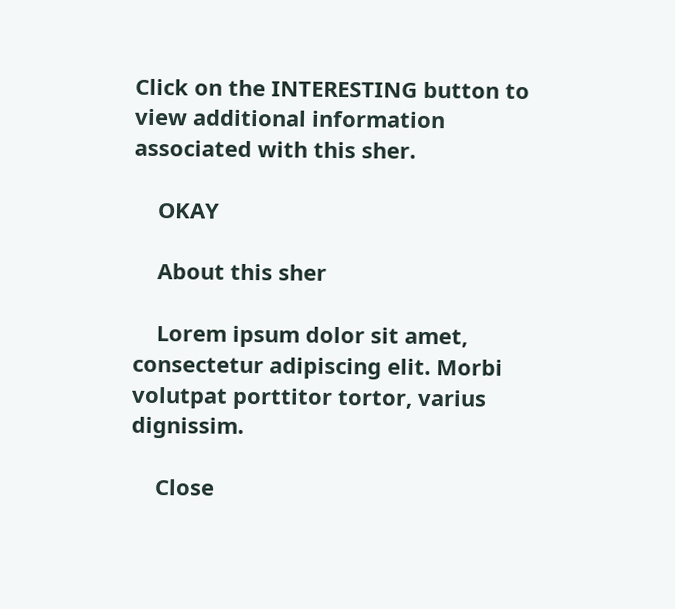Click on the INTERESTING button to view additional information associated with this sher.

    OKAY

    About this sher

    Lorem ipsum dolor sit amet, consectetur adipiscing elit. Morbi volutpat porttitor tortor, varius dignissim.

    Close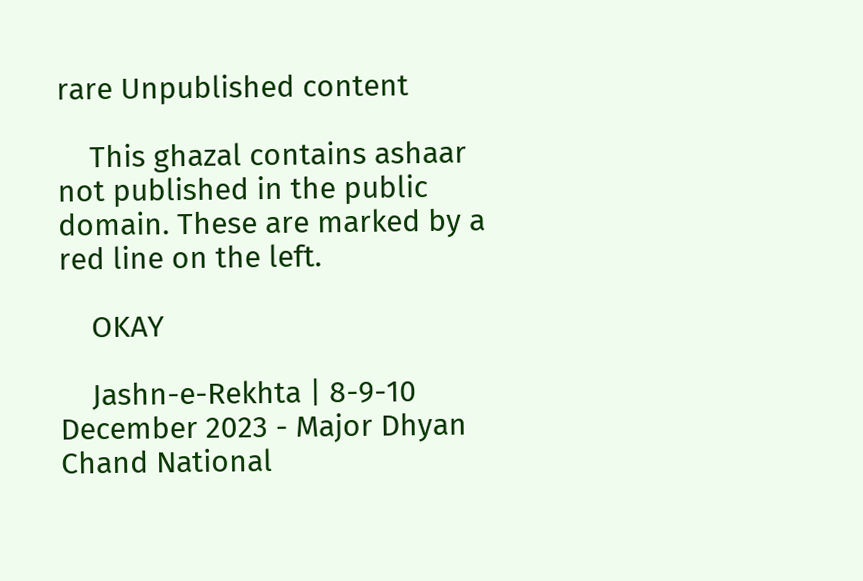rare Unpublished content

    This ghazal contains ashaar not published in the public domain. These are marked by a red line on the left.

    OKAY

    Jashn-e-Rekhta | 8-9-10 December 2023 - Major Dhyan Chand National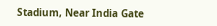Stadium, Near India Gate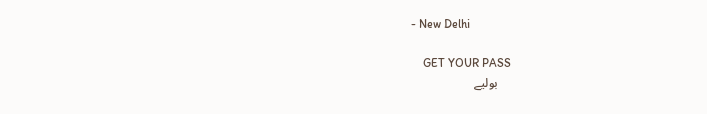- New Delhi

    GET YOUR PASS
    بولیے